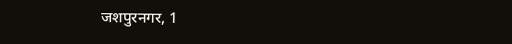जशपुरनगर, 1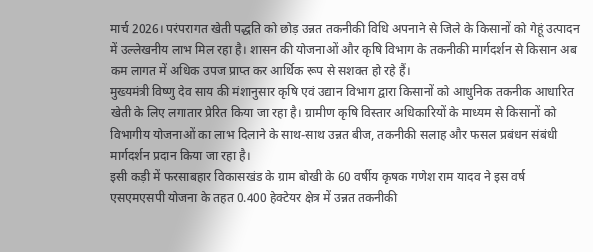मार्च 2026। परंपरागत खेती पद्धति को छोड़ उन्नत तकनीकी विधि अपनाने से जिले के किसानों को गेहूं उत्पादन में उल्लेखनीय लाभ मिल रहा है। शासन की योजनाओं और कृषि विभाग के तकनीकी मार्गदर्शन से किसान अब कम लागत में अधिक उपज प्राप्त कर आर्थिक रूप से सशक्त हो रहे हैं।
मुख्यमंत्री विष्णु देव साय की मंशानुसार कृषि एवं उद्यान विभाग द्वारा किसानों को आधुनिक तकनीक आधारित खेती के लिए लगातार प्रेरित किया जा रहा है। ग्रामीण कृषि विस्तार अधिकारियों के माध्यम से किसानों को विभागीय योजनाओं का लाभ दिलाने के साथ-साथ उन्नत बीज, तकनीकी सलाह और फसल प्रबंधन संबंधी मार्गदर्शन प्रदान किया जा रहा है।
इसी कड़ी में फरसाबहार विकासखंड के ग्राम बोखी के 60 वर्षीय कृषक गणेश राम यादव ने इस वर्ष एसएमएसपी योजना के तहत 0.400 हेक्टेयर क्षेत्र में उन्नत तकनीकी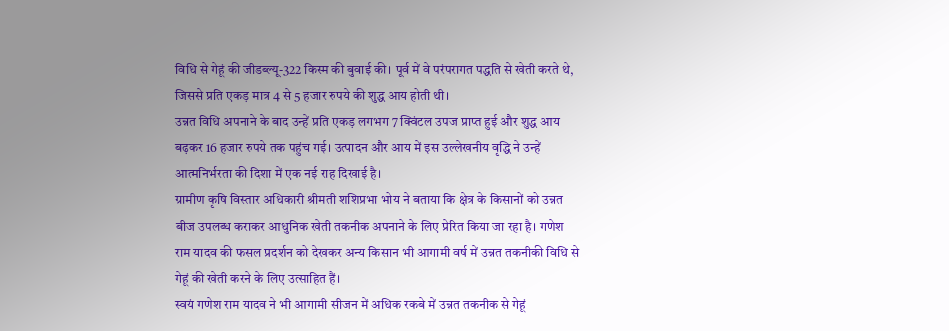विधि से गेहूं की जीडब्ल्यू-322 किस्म की बुवाई की। पूर्व में वे परंपरागत पद्धति से खेती करते थे, जिससे प्रति एकड़ मात्र 4 से 5 हजार रुपये की शुद्ध आय होती थी।
उन्नत विधि अपनाने के बाद उन्हें प्रति एकड़ लगभग 7 क्विंटल उपज प्राप्त हुई और शुद्ध आय बढ़कर 16 हजार रुपये तक पहुंच गई। उत्पादन और आय में इस उल्लेखनीय वृद्धि ने उन्हें आत्मनिर्भरता की दिशा में एक नई राह दिखाई है।
ग्रामीण कृषि विस्तार अधिकारी श्रीमती शशिप्रभा भोय ने बताया कि क्षेत्र के किसानों को उन्नत बीज उपलब्ध कराकर आधुनिक खेती तकनीक अपनाने के लिए प्रेरित किया जा रहा है। गणेश राम यादव की फसल प्रदर्शन को देखकर अन्य किसान भी आगामी वर्ष में उन्नत तकनीकी विधि से गेहूं की खेती करने के लिए उत्साहित हैं।
स्वयं गणेश राम यादव ने भी आगामी सीजन में अधिक रकबे में उन्नत तकनीक से गेहूं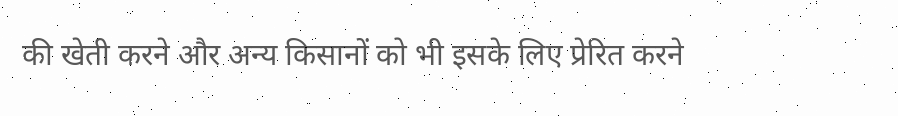की खेती करने और अन्य किसानों को भी इसके लिए प्रेरित करने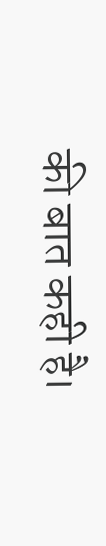की बात कही है।